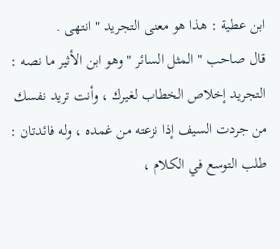ابن عطية : هذا هو معنى التجريد " انتهى .
قال صاحب " المثل السائر " وهو ابن الأثير ما نصه : التجريد إخلاص الخطاب لغيرك ، وأنت تريد نفسك من جردت السيف إذا نزعته من غمده ، وله فائدتان :
طلب التوسع في الكلام ،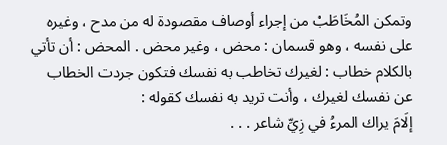وتمكن المُخَاطَبْ من إجراء أوصاف مقصودة له من مدح ، وغيره على نفسه ، وهو قسمان : محض ، وغير محض . المحض : أن تأتي بالكلام خطاب : لغيرك تخاطب به نفسك فتكون جردت الخطاب عن نفسك لغيرك ، وأنت تريد به نفسك كقوله :
إلَامَ يراك المرءُ في زِيِّ شاعر . . .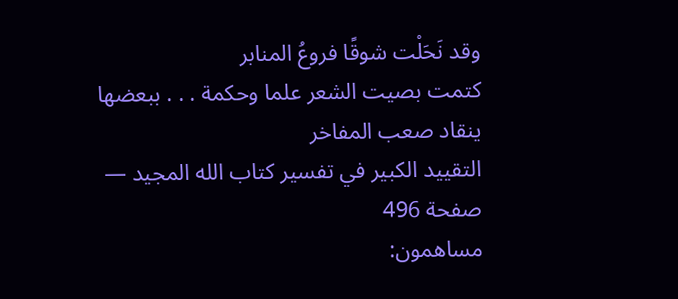وقد نَحَلْت شوقًا فروعُ المنابر
كتمت بصيت الشعر علما وحكمة . . . ببعضها ينقاد صعب المفاخر
التقييد الكبير في تفسير كتاب الله المجيد — صفحة 496
مساهمون: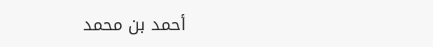أحمد بن محمد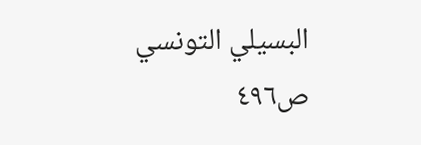البسيلي التونسي
ص٤٩٦